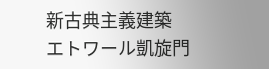新古典主義建築
エトワール凱旋門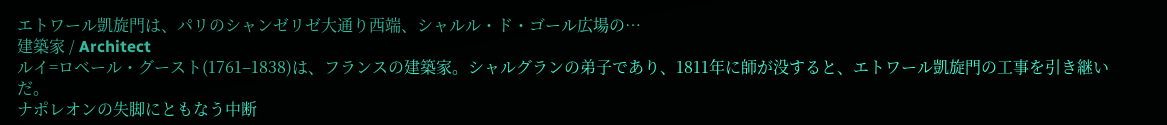エトワール凱旋門は、パリのシャンゼリゼ大通り西端、シャルル・ド・ゴール広場の…
建築家 / Architect
ルイ=ロベール・グースト(1761–1838)は、フランスの建築家。シャルグランの弟子であり、1811年に師が没すると、エトワール凱旋門の工事を引き継いだ。
ナポレオンの失脚にともなう中断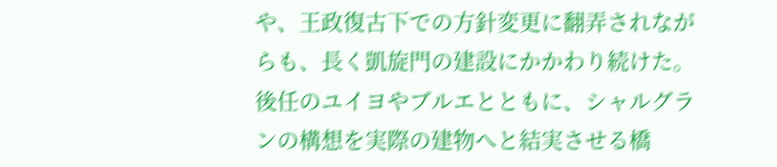や、王政復古下での方針変更に翻弄されながらも、長く凱旋門の建設にかかわり続けた。後任のユイヨやブルエとともに、シャルグランの構想を実際の建物へと結実させる橋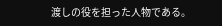渡しの役を担った人物である。